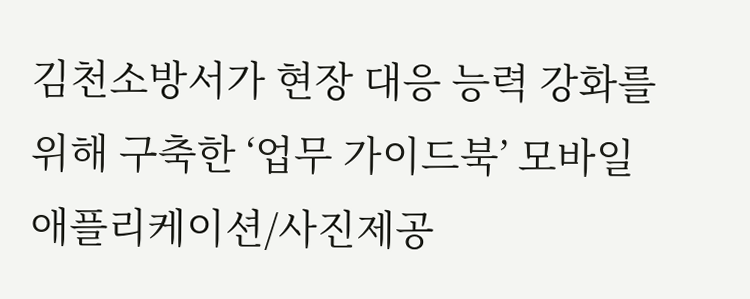김천소방서가 현장 대응 능력 강화를 위해 구축한 ‘업무 가이드북’ 모바일 애플리케이션/사진제공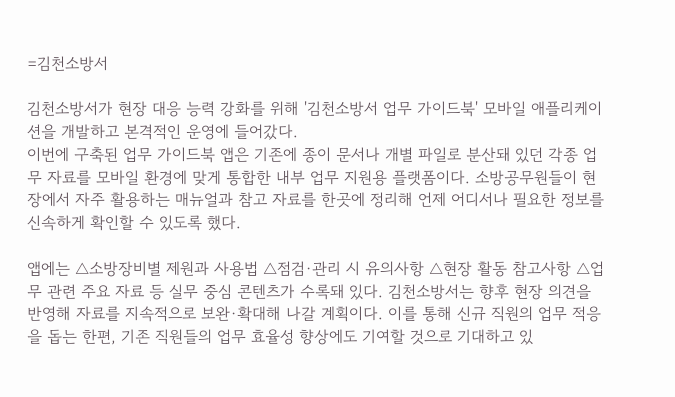=김천소방서

김천소방서가 현장 대응 능력 강화를 위해 '김천소방서 업무 가이드북' 모바일 애플리케이션을 개발하고 본격적인 운영에 들어갔다.
이번에 구축된 업무 가이드북 앱은 기존에 종이 문서나 개별 파일로 분산돼 있던 각종 업무 자료를 모바일 환경에 맞게 통합한 내부 업무 지원용 플랫폼이다. 소방공무원들이 현장에서 자주 활용하는 매뉴얼과 참고 자료를 한곳에 정리해 언제 어디서나 필요한 정보를 신속하게 확인할 수 있도록 했다.

앱에는 △소방장비별 제원과 사용법 △점검·관리 시 유의사항 △현장 활동 참고사항 △업무 관련 주요 자료 등 실무 중심 콘텐츠가 수록돼 있다. 김천소방서는 향후 현장 의견을 반영해 자료를 지속적으로 보완·확대해 나갈 계획이다. 이를 통해 신규 직원의 업무 적응을 돕는 한편, 기존 직원들의 업무 효율성 향상에도 기여할 것으로 기대하고 있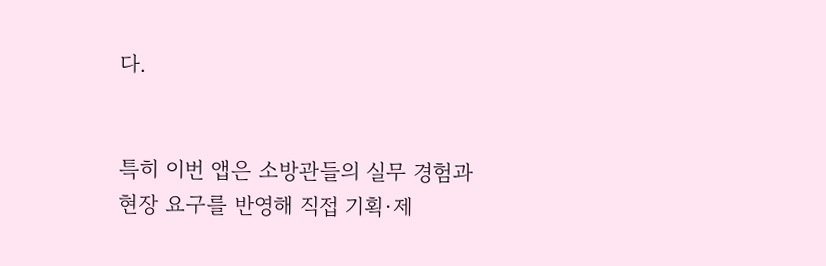다.


특히 이번 앱은 소방관들의 실무 경험과 현장 요구를 반영해 직접 기획·제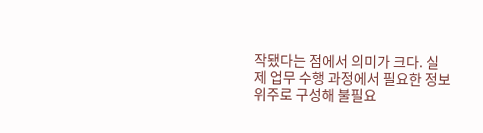작됐다는 점에서 의미가 크다. 실제 업무 수행 과정에서 필요한 정보 위주로 구성해 불필요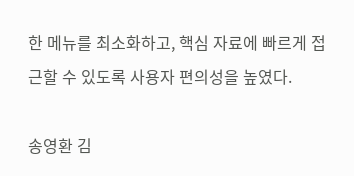한 메뉴를 최소화하고, 핵심 자료에 빠르게 접근할 수 있도록 사용자 편의성을 높였다.

송영환 김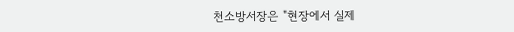천소방서장은 "현장에서 실제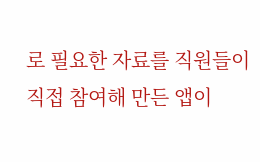로 필요한 자료를 직원들이 직접 참여해 만든 앱이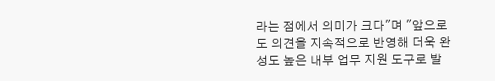라는 점에서 의미가 크다"며 "앞으로도 의견을 지속적으로 반영해 더욱 완성도 높은 내부 업무 지원 도구로 발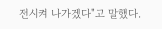전시켜 나가겠다"고 말했다.